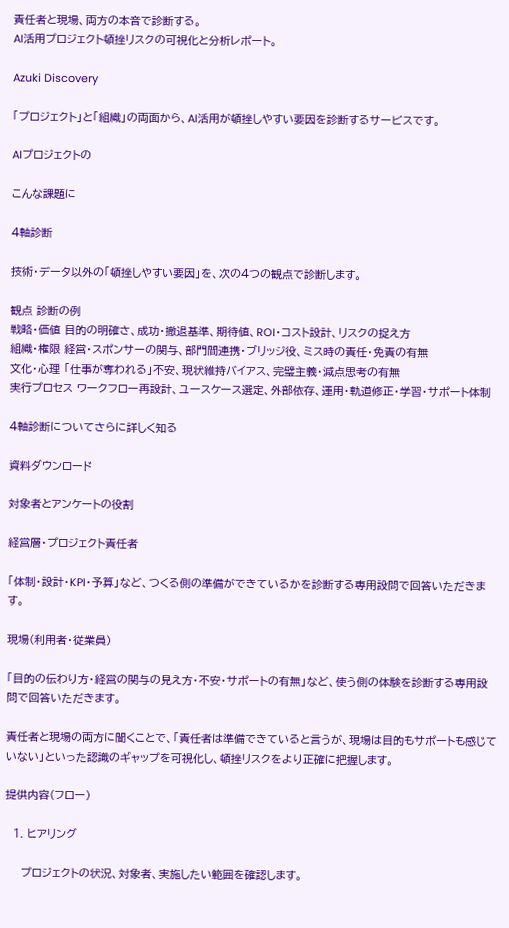責任者と現場、両方の本音で診断する。
AI活用プロジェクト頓挫リスクの可視化と分析レポート。

Azuki Discovery

「プロジェクト」と「組織」の両面から、AI活用が頓挫しやすい要因を診断するサービスです。

AIプロジェクトの

こんな課題に

4軸診断

技術・データ以外の「頓挫しやすい要因」を、次の4つの観点で診断します。

観点 診断の例
戦略・価値 目的の明確さ、成功・撤退基準、期待値、ROI・コスト設計、リスクの捉え方
組織・権限 経営・スポンサーの関与、部門間連携・ブリッジ役、ミス時の責任・免責の有無
文化・心理 「仕事が奪われる」不安、現状維持バイアス、完璧主義・減点思考の有無
実行プロセス ワークフロー再設計、ユースケース選定、外部依存、運用・軌道修正・学習・サポート体制

4軸診断についてさらに詳しく知る

資料ダウンロード

対象者とアンケートの役割

経営層・プロジェクト責任者

「体制・設計・KPI・予算」など、つくる側の準備ができているかを診断する専用設問で回答いただきます。

現場(利用者・従業員)

「目的の伝わり方・経営の関与の見え方・不安・サポートの有無」など、使う側の体験を診断する専用設問で回答いただきます。

責任者と現場の両方に聞くことで、「責任者は準備できていると言うが、現場は目的もサポートも感じていない」といった認識のギャップを可視化し、頓挫リスクをより正確に把握します。

提供内容(フロー)

  1. ヒアリング

    プロジェクトの状況、対象者、実施したい範囲を確認します。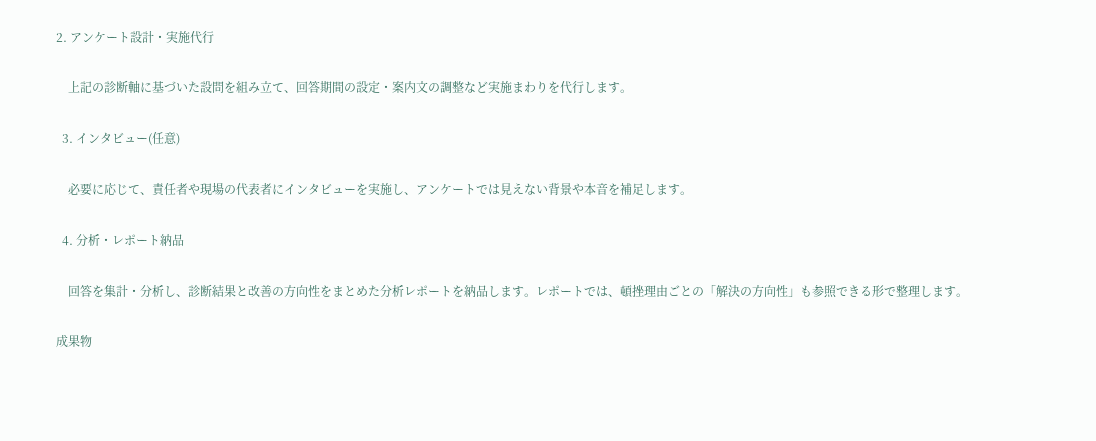2. アンケート設計・実施代行

    上記の診断軸に基づいた設問を組み立て、回答期間の設定・案内文の調整など実施まわりを代行します。

  3. インタビュー(任意)

    必要に応じて、責任者や現場の代表者にインタビューを実施し、アンケートでは見えない背景や本音を補足します。

  4. 分析・レポート納品

    回答を集計・分析し、診断結果と改善の方向性をまとめた分析レポートを納品します。レポートでは、頓挫理由ごとの「解決の方向性」も参照できる形で整理します。

成果物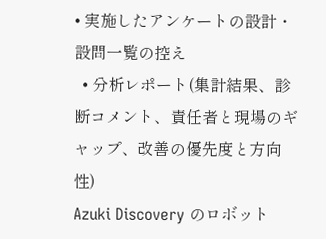• 実施したアンケートの設計・設問一覧の控え
  • 分析レポート(集計結果、診断コメント、責任者と現場のギャップ、改善の優先度と方向性)
Azuki Discovery のロボット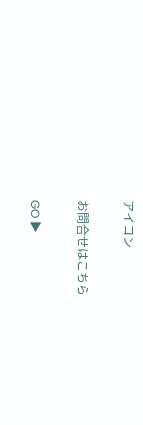アイコン

お問合せはこちら

GO ▶